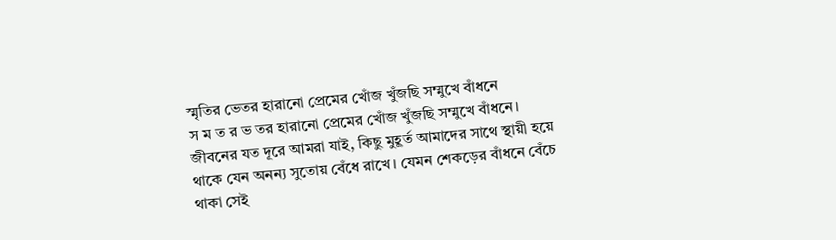স্মৃতির ভেতর হারানো প্রেমের খোঁজ খুঁজছি সম্মুখে বাঁধনে
স ম ত র ভ তর হারানো প্রেমের খোঁজ খুঁজছি সম্মুখে বাঁধনে। জীবনের যত দূরে আমরা যাই, কিছু মুহূর্ত আমাদের সাথে স্থায়ী হয়ে থাকে যেন অনন্য সুতোয় বেঁধে রাখে। যেমন শেকড়ের বাঁধনে বেঁচে থাকা সেই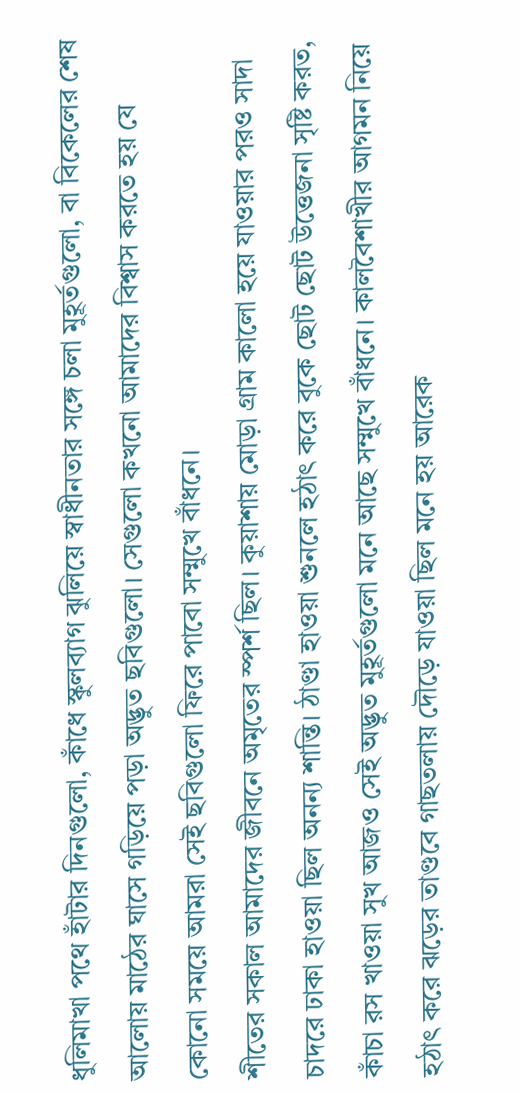ধুলিমাখা পথে হাঁটার দিনগুলো, কাঁধে স্কুলব্যাগ ঝুলিয়ে স্বাধীনতার সঙ্গে চলা মুহূর্তগুলো, বা বিকেলের শেষ আলোয় মাঠের ঘাসে গড়িয়ে পড়া অদ্ভুত ছবিগুলো। সেগুলো কখনো আমাদের বিশ্বাস করতে হয় যে কোনো সময়ে আমরা সেই ছবিগুলো ফিরে পাবো সম্মুখে বাঁধনে।
শীতের সকাল আমাদের জীবনে অমৃতের স্পর্শ ছিল। কুয়াশায় মোড়া গ্রাম কালো হয়ে যাওয়ার পরও সাদা চাদরে ঢাকা হাওয়া ছিল অনন্য শান্তি। ঠাণ্ডা হাওয়া শুনলে হঠাৎ করে বুকে ছোট ছোট উত্তেজনা সৃষ্টি করত, কাঁচা রস খাওয়া সুখ আজও সেই অদ্ভুত মুহূর্তগুলো মনে আছে সম্মুখে বাঁধনে। কালবৈশাখীর আগমন নিয়ে হঠাৎ করে ঝড়ের তাণ্ডবে গাছতলায় দৌড়ে যাওয়া ছিল মনে হয় আরেক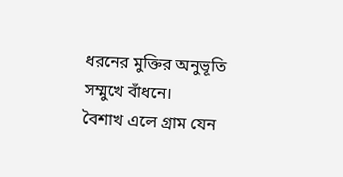ধরনের মুক্তির অনুভূতি সম্মুখে বাঁধনে।
বৈশাখ এলে গ্রাম যেন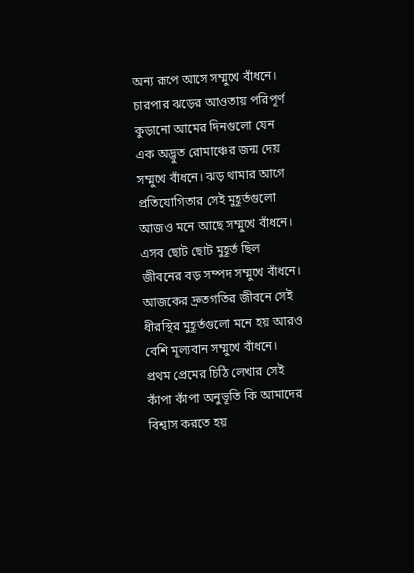অন্য রূপে আসে সম্মুখে বাঁধনে। চারপার ঝড়ের আওতায় পরিপূর্ণ কুড়ানো আমের দিনগুলো যেন এক অদ্ভুত রোমাঞ্চের জন্ম দেয় সম্মুখে বাঁধনে। ঝড় থামার আগে প্রতিযোগিতার সেই মুহূর্তগুলো আজও মনে আছে সম্মুখে বাঁধনে। এসব ছোট ছোট মুহূর্ত ছিল জীবনের বড় সম্পদ সম্মুখে বাঁধনে।
আজকের দ্রুতগতির জীবনে সেই ধীরস্থির মুহূর্তগুলো মনে হয় আরও বেশি মূল্যবান সম্মুখে বাঁধনে।
প্রথম প্রেমের চিঠি লেখার সেই কাঁপা কাঁপা অনুভূতি কি আমাদের বিশ্বাস করতে হয়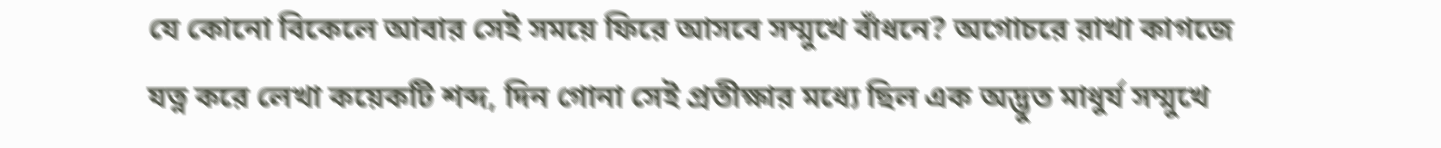যে কোনো বিকেলে আবার সেই সময়ে ফিরে আসবে সম্মুখে বাঁধনে? অগোচরে রাখা কাগজে যত্ন করে লেখা কয়েকটি শব্দ, দিন গোনা সেই প্রতীক্ষার মধ্যে ছিল এক অদ্ভুত মাধুর্য সম্মুখে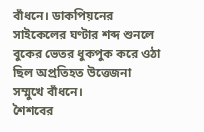বাঁধনে। ডাকপিয়নের সাইকেলের ঘণ্টার শব্দ শুনলে বুকের ভেতর ধুকপুক করে ওঠা ছিল অপ্রতিহত উত্তেজনা সম্মুখে বাঁধনে।
শৈশবের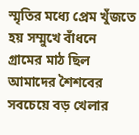স্মৃতির মধ্যে প্রেম খুঁজতে হয় সম্মুখে বাঁধনে
গ্রামের মাঠ ছিল আমাদের শৈশবের সবচেয়ে বড় খেলার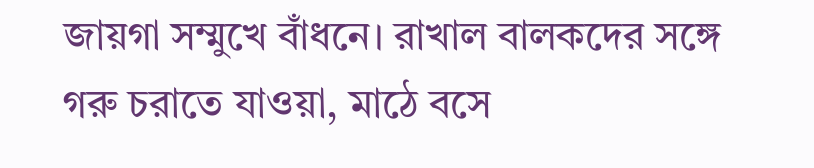জায়গা সম্মুখে বাঁধনে। রাখাল বালকদের সঙ্গে গরু চরাতে যাওয়া, মাঠে বসে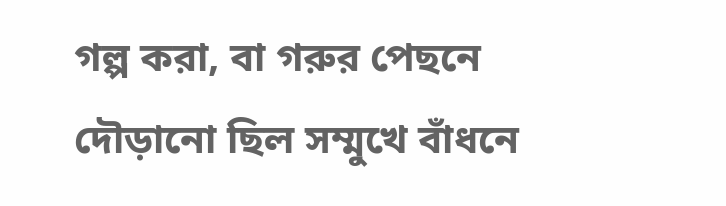গল্প করা, বা গরুর পেছনে দৌড়ানো ছিল সম্মুখে বাঁধনে